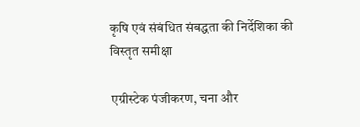कृषि एवं संबंधित संबद्धता की निर्देशिका की विस्तृत समीक्षा

एग्रीस्टेक पंजीकरण, चना और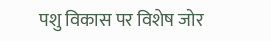पशु विकास पर विशेष जोर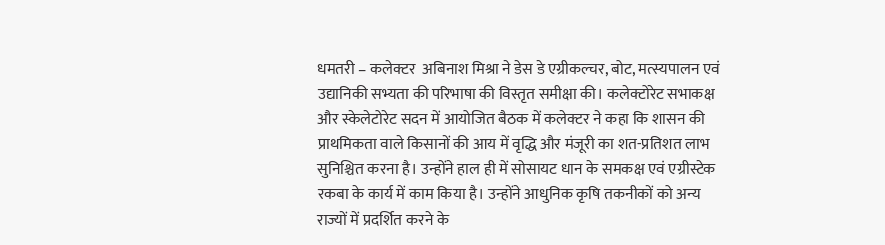धमतरी – कलेक्टर  अबिनाश मिश्रा ने डेस डे एग्रीकल्चर, बोट, मत्स्यपालन एवं उद्यानिकी सभ्यता की परिभाषा की विस्तृत समीक्षा की। कलेक्टोरेट सभाकक्ष और स्केलेटोरेट सदन में आयोजित बैठक में कलेक्टर ने कहा कि शासन की प्राथमिकता वाले किसानों की आय में वृद्धि और मंजूरी का शत-प्रतिशत लाभ सुनिश्चित करना है। उन्होंने हाल ही में सोसायट धान के समकक्ष एवं एग्रीस्टेक रकबा के कार्य में काम किया है। उन्होंने आधुनिक कृषि तकनीकों को अन्य राज्यों में प्रदर्शित करने के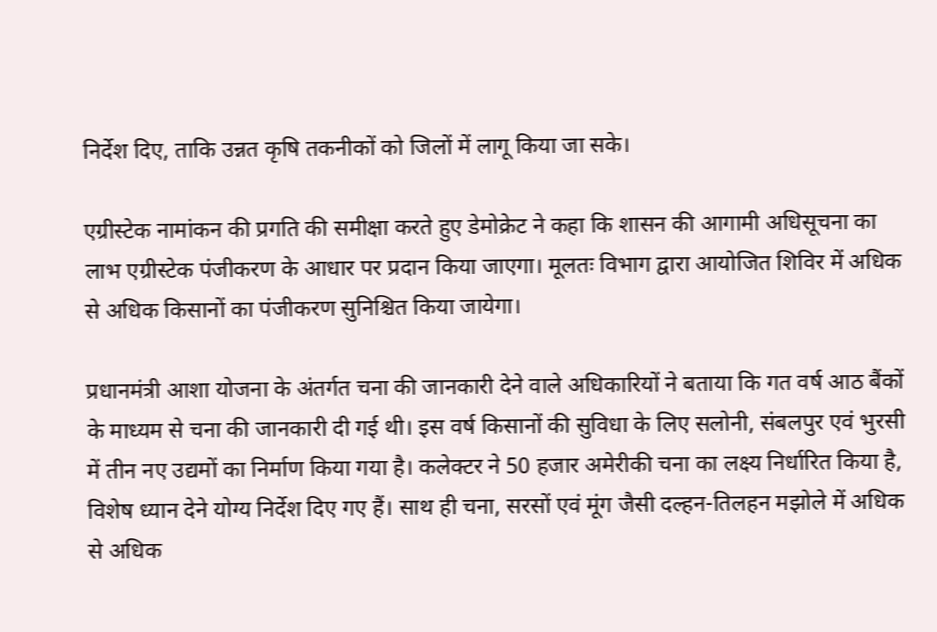निर्देश दिए, ताकि उन्नत कृषि तकनीकों को जिलों में लागू किया जा सके।

एग्रीस्टेक नामांकन की प्रगति की समीक्षा करते हुए डेमोक्रेट ने कहा कि शासन की आगामी अधिसूचना का लाभ एग्रीस्टेक पंजीकरण के आधार पर प्रदान किया जाएगा। मूलतः विभाग द्वारा आयोजित शिविर में अधिक से अधिक किसानों का पंजीकरण सुनिश्चित किया जायेगा।

प्रधानमंत्री आशा योजना के अंतर्गत चना की जानकारी देने वाले अधिकारियों ने बताया कि गत वर्ष आठ बैंकों के माध्यम से चना की जानकारी दी गई थी। इस वर्ष किसानों की सुविधा के लिए सलोनी, संबलपुर एवं भुरसी में तीन नए उद्यमों का निर्माण किया गया है। कलेक्टर ने 50 हजार अमेरीकी चना का लक्ष्य निर्धारित किया है, विशेष ध्यान देने योग्य निर्देश दिए गए हैं। साथ ही चना, सरसों एवं मूंग जैसी दल्हन-तिलहन मझोले में अधिक से अधिक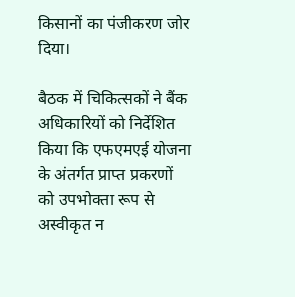किसानों का पंजीकरण जोर दिया।

बैठक में चिकित्सकों ने बैंक अधिकारियों को निर्देशित किया कि एफएमएई योजना के अंतर्गत प्राप्त प्रकरणों को उपभोक्ता रूप से अस्वीकृत न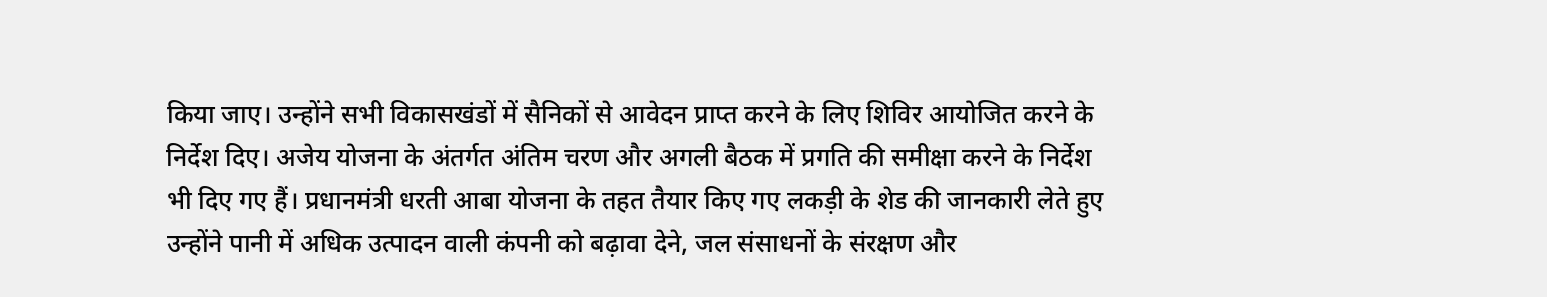किया जाए। उन्होंने सभी विकासखंडों में सैनिकों से आवेदन प्राप्त करने के लिए शिविर आयोजित करने के निर्देश दिए। अजेय योजना के अंतर्गत अंतिम चरण और अगली बैठक में प्रगति की समीक्षा करने के निर्देश भी दिए गए हैं। प्रधानमंत्री धरती आबा योजना के तहत तैयार किए गए लकड़ी के शेड की जानकारी लेते हुए उन्होंने पानी में अधिक उत्पादन वाली कंपनी को बढ़ावा देने, जल संसाधनों के संरक्षण और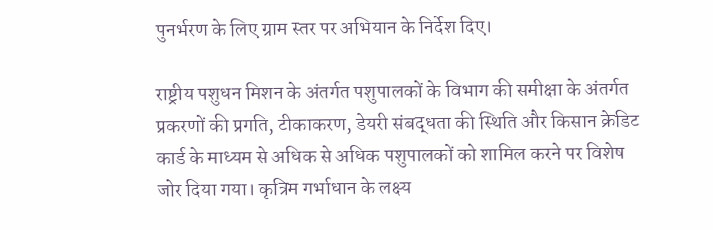पुनर्भरण के लिए ग्राम स्तर पर अभियान के निर्देश दिए।

राष्ट्रीय पशुधन मिशन के अंतर्गत पशुपालकों के विभाग की समीक्षा के अंतर्गत प्रकरणों की प्रगति, टीकाकरण, डेयरी संबद्धता की स्थिति और किसान क्रेडिट कार्ड के माध्यम से अधिक से अधिक पशुपालकों को शामिल करने पर विशेष जोर दिया गया। कृत्रिम गर्भाधान के लक्ष्य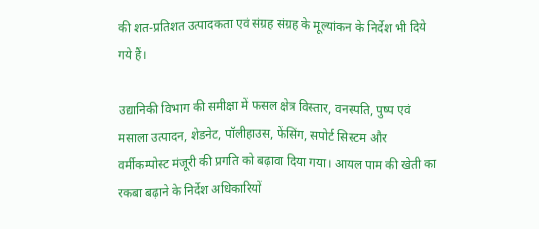की शत-प्रतिशत उत्पादकता एवं संग्रह संग्रह के मूल्यांकन के निर्देश भी दिये गये हैं।

उद्यानिकी विभाग की समीक्षा में फसल क्षेत्र विस्तार, वनस्पति, पुष्प एवं मसाला उत्पादन, शेडनेट, पॉलीहाउस, फेंसिंग, सपोर्ट सिस्टम और वर्मीकम्पोस्ट मंजूरी की प्रगति को बढ़ावा दिया गया। आयल पाम की खेती का रकबा बढ़ाने के निर्देश अधिकारियों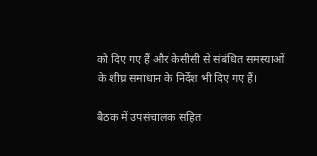को दिए गए हैं और केसीसी से संबंधित समस्याओं के शीघ्र समाधान के निर्देश भी दिए गए हैं।

बैठक में उपसंचालक सहित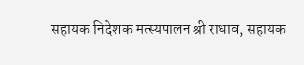सहायक निदेशक मत्स्यपालन श्री राधाव, सहायक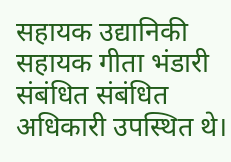सहायक उद्यानिकी सहायक गीता भंडारी संबंधित संबंधित अधिकारी उपस्थित थे।